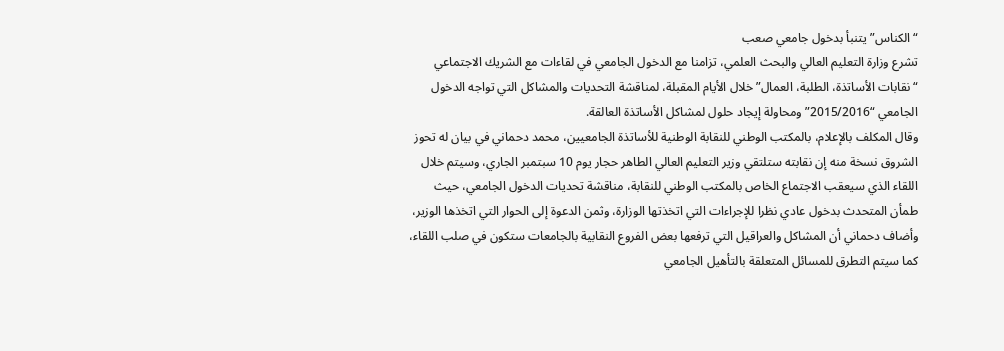“الكناس” يتنبأ بدخول جامعي صعب
تشرع وزارة التعليم العالي والبحث العلمي، تزامنا مع الدخول الجامعي في لقاءات مع الشريك الاجتماعي “نقابات الأساتذة، الطلبة، العمال” خلال الأيام المقبلة، لمناقشة التحديات والمشاكل التي تواجه الدخول الجامعي “2015/2016” ومحاولة إيجاد حلول لمشاكل الأساتذة العالقة.
وقال المكلف بالإعلام، بالمكتب الوطني للنقابة الوطنية للأساتذة الجامعيين، محمد دحماني في بيان له تحوز الشروق نسخة منه إن نقابته ستلتقي وزير التعليم العالي الطاهر حجار يوم 10 سبتمبر الجاري، وسيتم خلال اللقاء الذي سيعقب الاجتماع الخاص بالمكتب الوطني للنقابة، مناقشة تحديات الدخول الجامعي، حيث طمأن المتحدث بدخول عادي نظرا للإجراءات التي اتخذتها الوزارة، وثمن الدعوة إلى الحوار التي اتخذها الوزير، وأضاف دحماني أن المشاكل والعراقيل التي ترفعها بعض الفروع النقابية بالجامعات ستكون في صلب اللقاء، كما سيتم التطرق للمسائل المتعلقة بالتأهيل الجامعي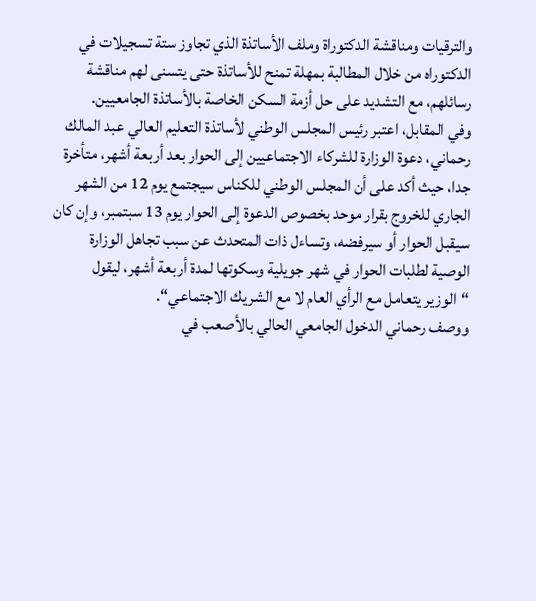والترقيات ومناقشة الدكتوراة وملف الأساتذة الذي تجاوز ستة تسجيلات في الدكتوراه من خلال المطالبة بمهلة تمنح للأساتذة حتى يتسنى لهم مناقشة رسائلهم، مع التشديد على حل أزمة السكن الخاصة بالأساتذة الجامعيين.
وفي المقابل، اعتبر رئيس المجلس الوطني لأساتذة التعليم العالي عبد المالك رحماني، دعوة الوزارة للشركاء الاجتماعيين إلى الحوار بعد أربعة أشهر، متأخرة جدا، حيث أكد على أن المجلس الوطني للكناس سيجتمع يوم 12 من الشهر الجاري للخروج بقرار موحد بخصوص الدعوة إلى الحوار يوم 13 سبتمبر، وإن كان سيقبل الحوار أو سيرفضه، وتساءل ذات المتحدث عن سبب تجاهل الوزارة الوصية لطلبات الحوار في شهر جويلية وسكوتها لمدة أربعة أشهر، ليقول “الوزير يتعامل مع الرأي العام لا مع الشريك الاجتماعي“.
ووصف رحماني الدخول الجامعي الحالي بالأصعب في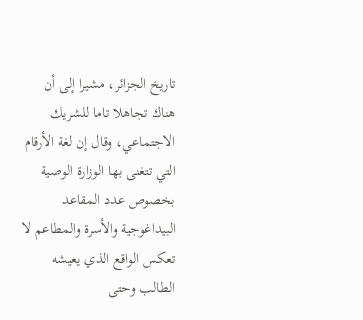تاريخ الجزائر، مشيرا إلى أن هناك تجاهلا تاما للشريك الاجتماعي، وقال إن لغة الأرقام التي تتغنى بها الوزارة الوصية بخصوص عدد المقاعد البيداغوجية والأسرة والمطاعم لا تعكس الواقع الذي يعيشه الطالب وحتى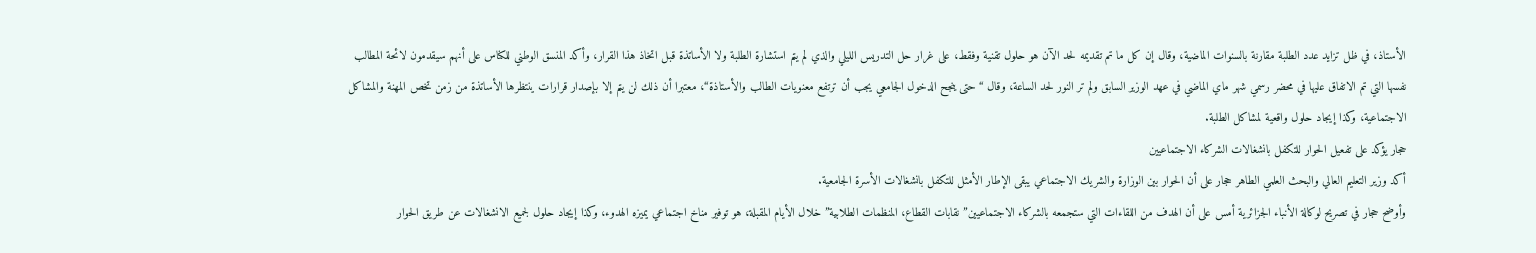الأستاذ، في ظل تزايد عدد الطلبة مقارنة بالسنوات الماضية، وقال إن كل ما تم تقديمه لحد الآن هو حلول تقنية وفقط، على غرار حل التدريس الليلي والذي لم يتم استشارة الطلبة ولا الأساتذة قبل اتخاذ هذا القرار، وأكد المنسق الوطني للكناس على أنهم سيقدمون لائحة المطالب نفسها التي تم الاتفاق عليها في محضر رسمي شهر ماي الماضي في عهد الوزير السابق ولم تر النور لحد الساعة، وقال “حتى ينجح الدخول الجامعي يجب أن ترتفع معنويات الطالب والأستاذة“، معتبرا أن ذلك لن يتم إلا بإصدار قرارات ينتظرها الأساتذة من زمن تخص المهنة والمشاكل الاجتماعية، وكذا إيجاد حلول واقعية لمشاكل الطلبة.
حجار يؤكد على تفعيل الحوار للتكفل بانشغالات الشركاء الاجتماعيين
أكد وزير التعليم العالي والبحث العلمي الطاهر حجار على أن الحوار بين الوزارة والشريك الاجتماعي يبقى الإطار الأمثل للتكفل بانشغالات الأسرة الجامعية.
وأوضح حجار في تصريح لوكالة الأنباء الجزائرية أمس على أن الهدف من اللقاءات التي ستجمعه بالشركاء الاجتماعيين” نقابات القطاع، المنظمات الطلابية” خلال الأيام المقبلة، هو توفير مناخ اجتماعي يميزه الهدوء، وكذا إيجاد حلول لجميع الانشغالات عن طريق الحوار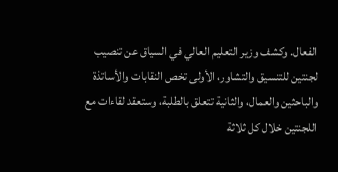الفعال. وكشف وزير التعليم العالي في السياق عن تنصيب لجنتين للتنسيق والتشاور، الأولى تخص النقابات والأساتذة والباحثين والعمال، والثانية تتعلق بالطلبة، وستعقد لقاءات مع اللجنتين خلال كل ثلاثة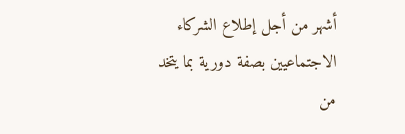أشهر من أجل إطلاع الشركاء الاجتماعيين بصفة دورية بما يتخد من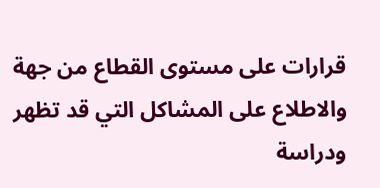قرارات على مستوى القطاع من جهة والاطلاع على المشاكل التي قد تظهر ودراسة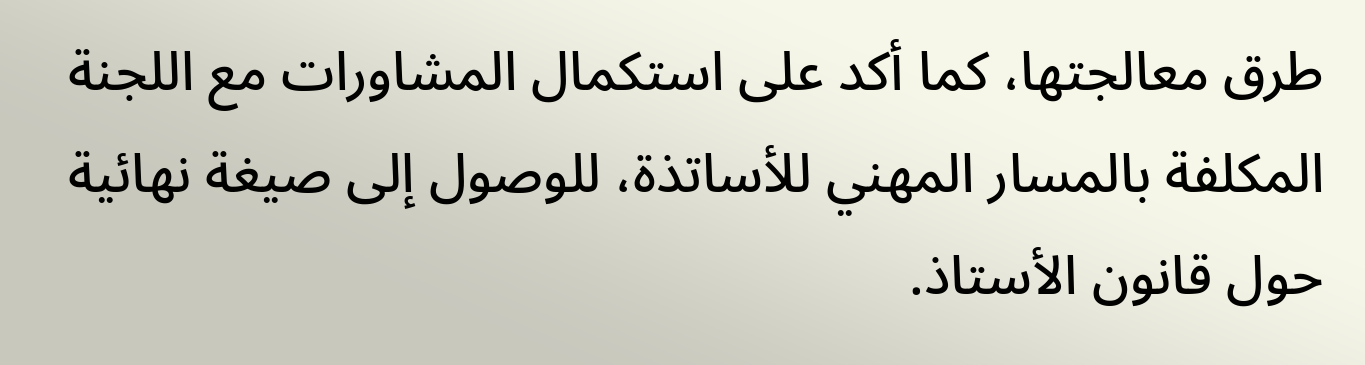طرق معالجتها، كما أكد على استكمال المشاورات مع اللجنة المكلفة بالمسار المهني للأساتذة، للوصول إلى صيغة نهائية حول قانون الأستاذ.